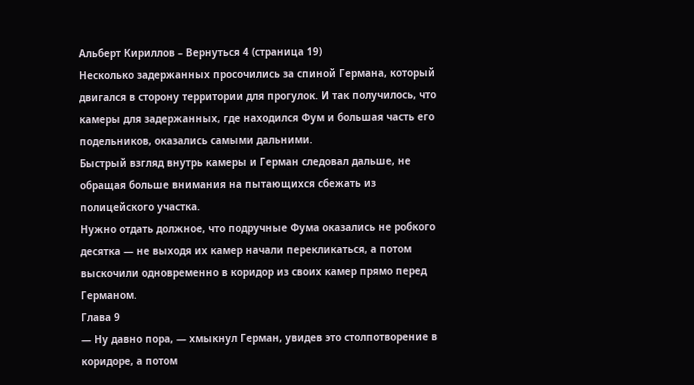Альберт Кириллов – Вернуться 4 (страница 19)
Несколько задержанных просочились за спиной Германа, который двигался в сторону территории для прогулок. И так получилось, что камеры для задержанных, где находился Фум и большая часть его подельников, оказались самыми дальними.
Быстрый взгляд внутрь камеры и Герман следовал дальше, не обращая больше внимания на пытающихся сбежать из полицейского участка.
Нужно отдать должное, что подручные Фума оказались не робкого десятка — не выходя их камер начали перекликаться, а потом выскочили одновременно в коридор из своих камер прямо перед Германом.
Глава 9
— Ну давно пора, — хмыкнул Герман, увидев это столпотворение в коридоре, а потом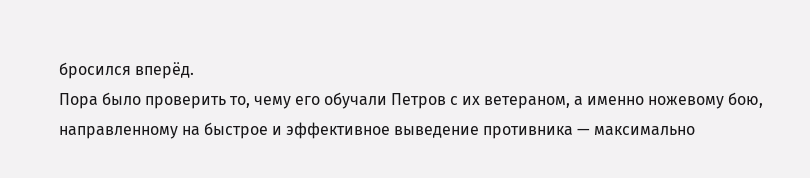бросился вперёд.
Пора было проверить то, чему его обучали Петров с их ветераном, а именно ножевому бою, направленному на быстрое и эффективное выведение противника — максимально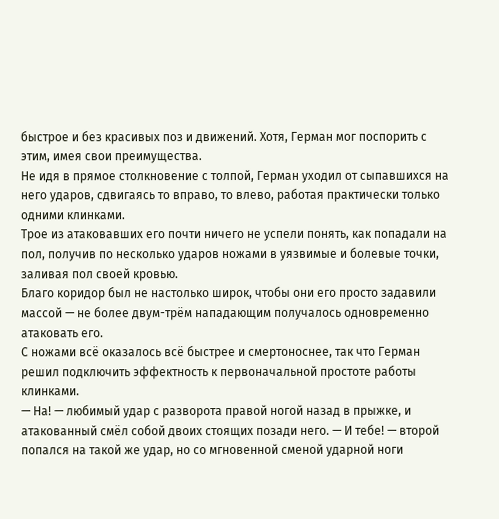быстрое и без красивых поз и движений. Хотя, Герман мог поспорить с этим, имея свои преимущества.
Не идя в прямое столкновение с толпой, Герман уходил от сыпавшихся на него ударов, сдвигаясь то вправо, то влево, работая практически только одними клинками.
Трое из атаковавших его почти ничего не успели понять, как попадали на пол, получив по несколько ударов ножами в уязвимые и болевые точки, заливая пол своей кровью.
Благо коридор был не настолько широк, чтобы они его просто задавили массой — не более двум-трём нападающим получалось одновременно атаковать его.
С ножами всё оказалось всё быстрее и смертоноснее, так что Герман решил подключить эффектность к первоначальной простоте работы клинками.
— На! — любимый удар с разворота правой ногой назад в прыжке, и атакованный смёл собой двоих стоящих позади него. — И тебе! — второй попался на такой же удар, но со мгновенной сменой ударной ноги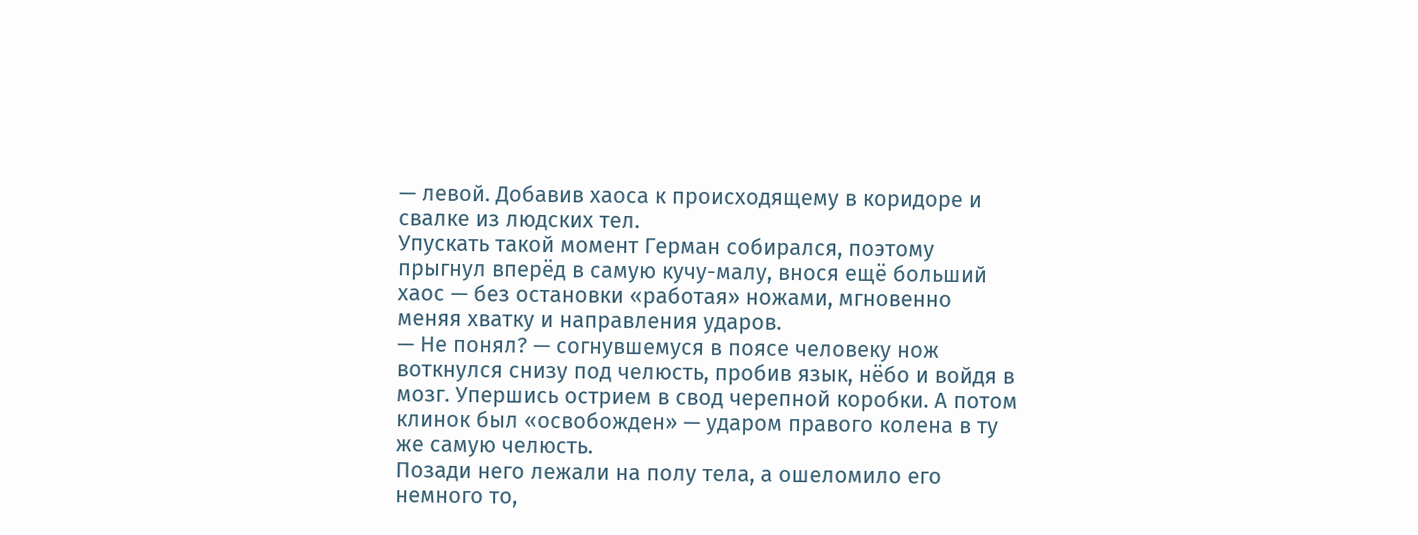— левой. Добавив хаоса к происходящему в коридоре и свалке из людских тел.
Упускать такой момент Герман собирался, поэтому прыгнул вперёд в самую кучу-малу, внося ещё больший хаос — без остановки «работая» ножами, мгновенно меняя хватку и направления ударов.
— Не понял? — согнувшемуся в поясе человеку нож воткнулся снизу под челюсть, пробив язык, нёбо и войдя в мозг. Упершись острием в свод черепной коробки. А потом клинок был «освобожден» — ударом правого колена в ту же самую челюсть.
Позади него лежали на полу тела, а ошеломило его немного то,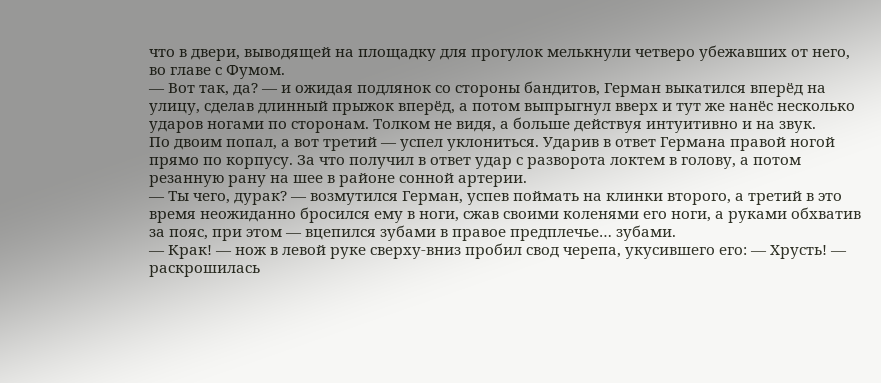что в двери, выводящей на площадку для прогулок мелькнули четверо убежавших от него, во главе с Фумом.
— Вот так, да? — и ожидая подлянок со стороны бандитов, Герман выкатился вперёд на улицу, сделав длинный прыжок вперёд, а потом выпрыгнул вверх и тут же нанёс несколько ударов ногами по сторонам. Толком не видя, а больше действуя интуитивно и на звук.
По двоим попал, а вот третий — успел уклониться. Ударив в ответ Германа правой ногой прямо по корпусу. За что получил в ответ удар с разворота локтем в голову, а потом резанную рану на шее в районе сонной артерии.
— Ты чего, дурак? — возмутился Герман, успев поймать на клинки второго, а третий в это время неожиданно бросился ему в ноги, сжав своими коленями его ноги, а руками обхватив за пояс, при этом — вцепился зубами в правое предплечье… зубами.
— Крак! — нож в левой руке сверху-вниз пробил свод черепа, укусившего его: — Хрусть! — раскрошилась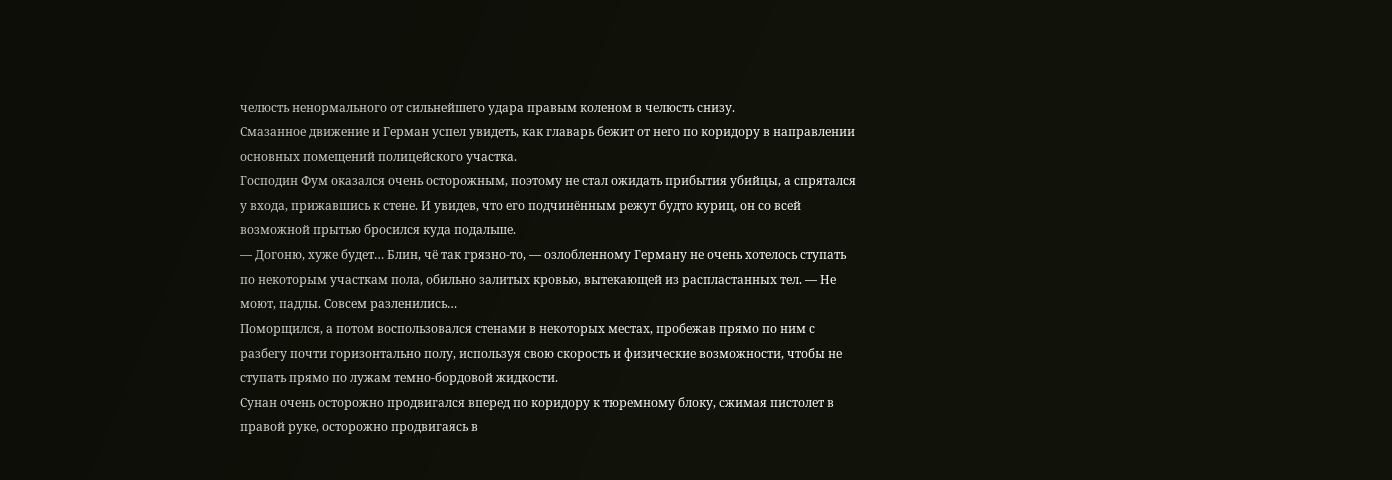челюсть ненормального от сильнейшего удара правым коленом в челюсть снизу.
Смазанное движение и Герман успел увидеть, как главарь бежит от него по коридору в направлении основных помещений полицейского участка.
Господин Фум оказался очень осторожным, поэтому не стал ожидать прибытия убийцы, а спрятался у входа, прижавшись к стене. И увидев, что его подчинённым режут будто куриц, он со всей возможной прытью бросился куда подальше.
— Догоню, хуже будет… Блин, чё так грязно-то, — озлобленному Герману не очень хотелось ступать по некоторым участкам пола, обильно залитых кровью, вытекающей из распластанных тел. — Не моют, падлы. Совсем разленились…
Поморщился, а потом воспользовался стенами в некоторых местах, пробежав прямо по ним с разбегу почти горизонтально полу, используя свою скорость и физические возможности, чтобы не ступать прямо по лужам темно-бордовой жидкости.
Сунан очень осторожно продвигался вперед по коридору к тюремному блоку, сжимая пистолет в правой руке, осторожно продвигаясь в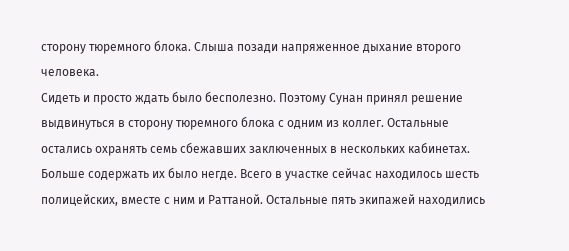сторону тюремного блока. Слыша позади напряженное дыхание второго человека.
Сидеть и просто ждать было бесполезно. Поэтому Сунан принял решение выдвинуться в сторону тюремного блока с одним из коллег. Остальные остались охранять семь сбежавших заключенных в нескольких кабинетах. Больше содержать их было негде. Всего в участке сейчас находилось шесть полицейских, вместе с ним и Раттаной. Остальные пять экипажей находились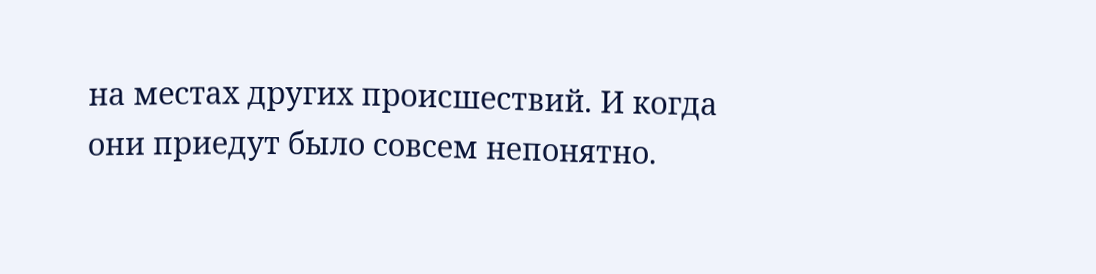на местах других происшествий. И когда они приедут было совсем непонятно.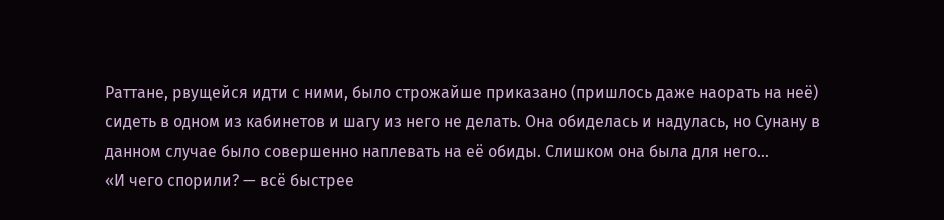Раттане, рвущейся идти с ними, было строжайше приказано (пришлось даже наорать на неё) сидеть в одном из кабинетов и шагу из него не делать. Она обиделась и надулась, но Сунану в данном случае было совершенно наплевать на её обиды. Слишком она была для него…
«И чего спорили? — всё быстрее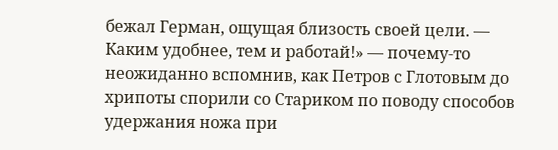бежал Герман, ощущая близость своей цели. — Каким удобнее, тем и работай!» — почему-то неожиданно вспомнив, как Петров с Глотовым до хрипоты спорили со Стариком по поводу способов удержания ножа при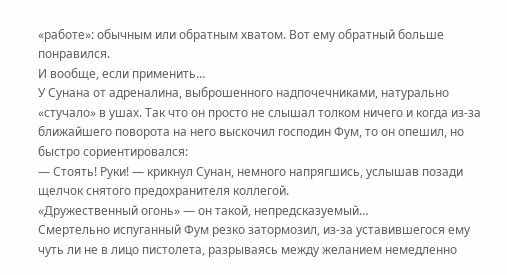«работе»: обычным или обратным хватом. Вот ему обратный больше понравился.
И вообще, если применить…
У Сунана от адреналина, выброшенного надпочечниками, натурально «стучало» в ушах. Так что он просто не слышал толком ничего и когда из-за ближайшего поворота на него выскочил господин Фум, то он опешил, но быстро сориентировался:
— Стоять! Руки! — крикнул Сунан, немного напрягшись, услышав позади щелчок снятого предохранителя коллегой.
«Дружественный огонь» — он такой, непредсказуемый…
Смертельно испуганный Фум резко затормозил, из-за уставившегося ему чуть ли не в лицо пистолета, разрываясь между желанием немедленно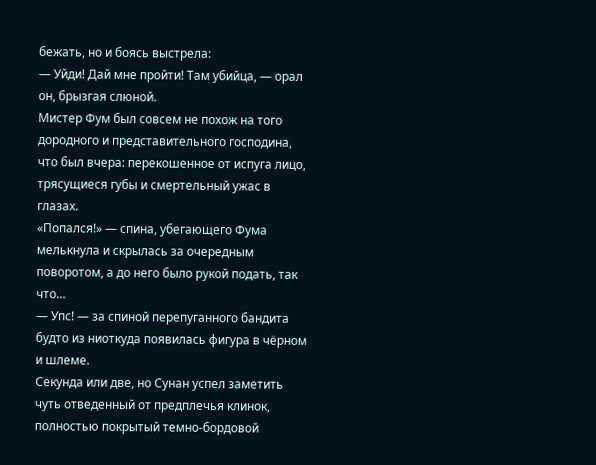бежать, но и боясь выстрела:
— Уйди! Дай мне пройти! Там убийца, — орал он, брызгая слюной.
Мистер Фум был совсем не похож на того дородного и представительного господина, что был вчера: перекошенное от испуга лицо, трясущиеся губы и смертельный ужас в глазах.
«Попался!» — спина, убегающего Фума мелькнула и скрылась за очередным поворотом, а до него было рукой подать, так что…
— Упс! — за спиной перепуганного бандита будто из ниоткуда появилась фигура в чёрном и шлеме.
Секунда или две, но Сунан успел заметить чуть отведенный от предплечья клинок, полностью покрытый темно-бордовой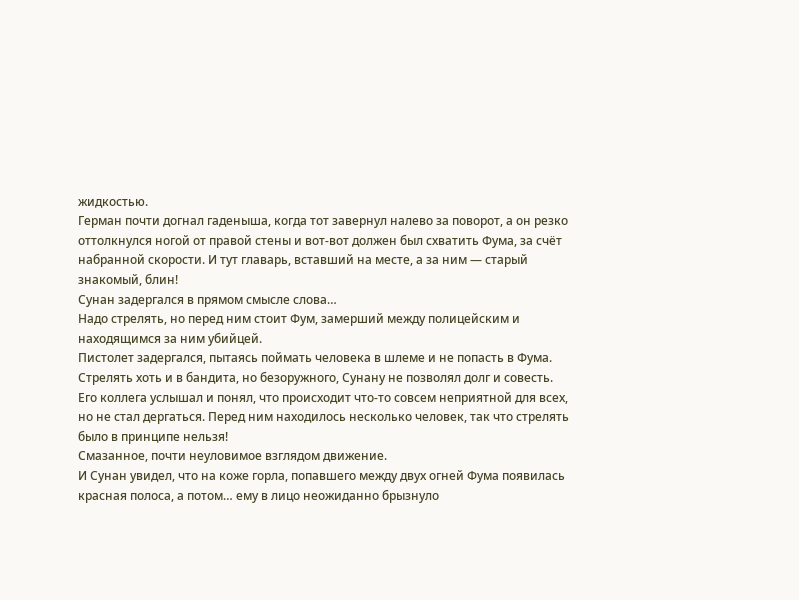жидкостью.
Герман почти догнал гаденыша, когда тот завернул налево за поворот, а он резко оттолкнулся ногой от правой стены и вот-вот должен был схватить Фума, за счёт набранной скорости. И тут главарь, вставший на месте, а за ним — старый знакомый, блин!
Сунан задергался в прямом смысле слова…
Надо стрелять, но перед ним стоит Фум, замерший между полицейским и находящимся за ним убийцей.
Пистолет задергался, пытаясь поймать человека в шлеме и не попасть в Фума. Стрелять хоть и в бандита, но безоружного, Сунану не позволял долг и совесть.
Его коллега услышал и понял, что происходит что-то совсем неприятной для всех, но не стал дергаться. Перед ним находилось несколько человек, так что стрелять было в принципе нельзя!
Смазанное, почти неуловимое взглядом движение.
И Сунан увидел, что на коже горла, попавшего между двух огней Фума появилась красная полоса, а потом… ему в лицо неожиданно брызнуло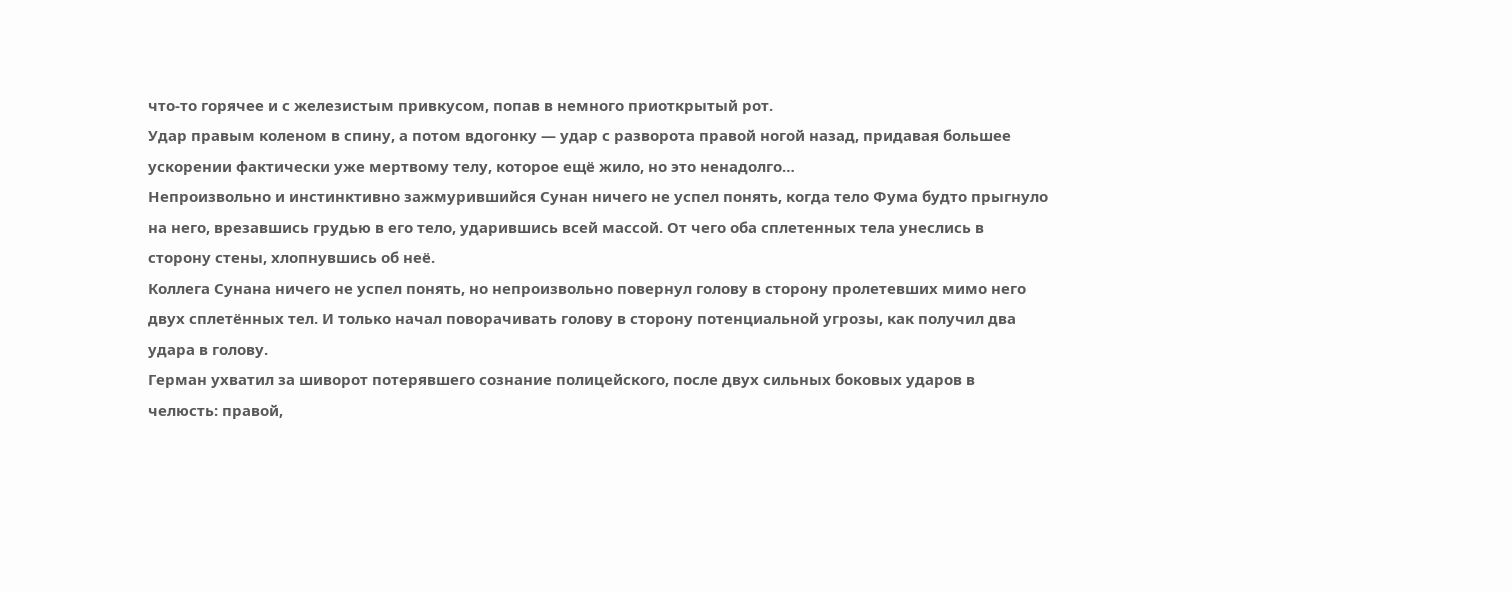что-то горячее и с железистым привкусом, попав в немного приоткрытый рот.
Удар правым коленом в спину, а потом вдогонку — удар с разворота правой ногой назад, придавая большее ускорении фактически уже мертвому телу, которое ещё жило, но это ненадолго…
Непроизвольно и инстинктивно зажмурившийся Сунан ничего не успел понять, когда тело Фума будто прыгнуло на него, врезавшись грудью в его тело, ударившись всей массой. От чего оба сплетенных тела унеслись в сторону стены, хлопнувшись об неё.
Коллега Сунана ничего не успел понять, но непроизвольно повернул голову в сторону пролетевших мимо него двух сплетённых тел. И только начал поворачивать голову в сторону потенциальной угрозы, как получил два удара в голову.
Герман ухватил за шиворот потерявшего сознание полицейского, после двух сильных боковых ударов в челюсть: правой,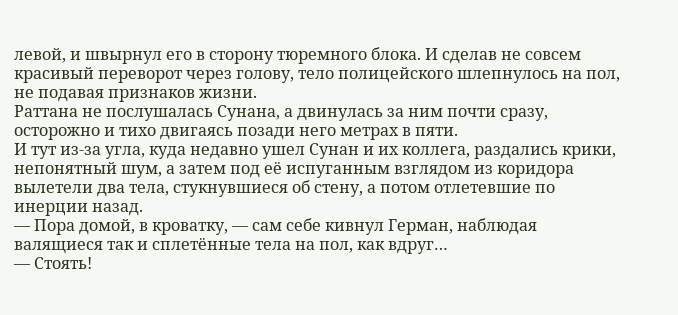левой, и швырнул его в сторону тюремного блока. И сделав не совсем красивый переворот через голову, тело полицейского шлепнулось на пол, не подавая признаков жизни.
Раттана не послушалась Сунана, а двинулась за ним почти сразу, осторожно и тихо двигаясь позади него метрах в пяти.
И тут из-за угла, куда недавно ушел Сунан и их коллега, раздались крики, непонятный шум, а затем под её испуганным взглядом из коридора вылетели два тела, стукнувшиеся об стену, а потом отлетевшие по инерции назад.
— Пора домой, в кроватку, — сам себе кивнул Герман, наблюдая валящиеся так и сплетённые тела на пол, как вдруг…
— Стоять!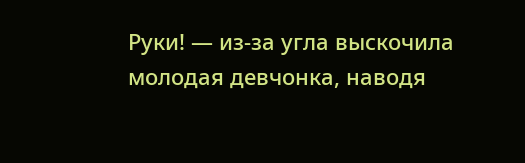Руки! — из-за угла выскочила молодая девчонка, наводя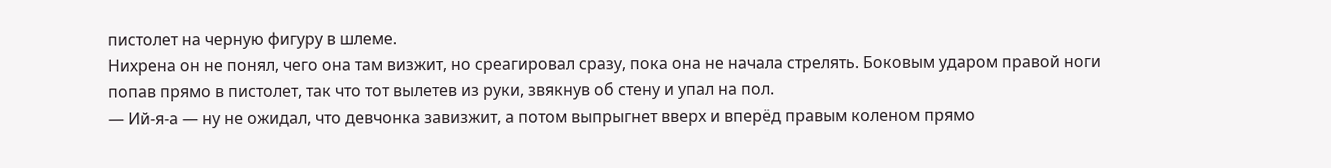пистолет на черную фигуру в шлеме.
Нихрена он не понял, чего она там визжит, но среагировал сразу, пока она не начала стрелять. Боковым ударом правой ноги попав прямо в пистолет, так что тот вылетев из руки, звякнув об стену и упал на пол.
— Ий-я-а — ну не ожидал, что девчонка завизжит, а потом выпрыгнет вверх и вперёд правым коленом прямо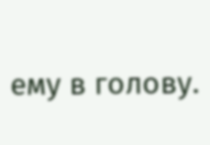ему в голову.